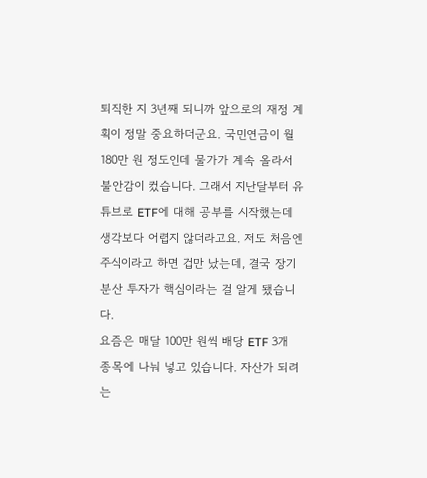퇴직한 지 3년째 되니까 앞으로의 재정 계획이 정말 중요하더군요. 국민연금이 월 180만 원 정도인데 물가가 계속 올라서 불안감이 컸습니다. 그래서 지난달부터 유튜브로 ETF에 대해 공부를 시작했는데 생각보다 어렵지 않더라고요. 저도 처음엔 주식이라고 하면 겁만 났는데, 결국 장기 분산 투자가 핵심이라는 걸 알게 됐습니다.
요즘은 매달 100만 원씩 배당 ETF 3개 종목에 나눠 넣고 있습니다. 자산가 되려는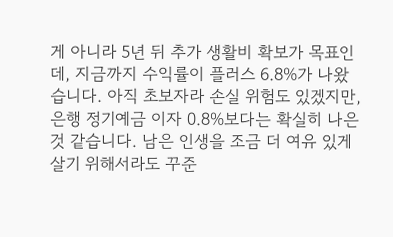게 아니라 5년 뒤 추가 생활비 확보가 목표인데, 지금까지 수익률이 플러스 6.8%가 나왔습니다. 아직 초보자라 손실 위험도 있겠지만, 은행 정기예금 이자 0.8%보다는 확실히 나은 것 같습니다. 남은 인생을 조금 더 여유 있게 살기 위해서라도 꾸준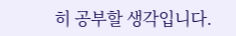히 공부할 생각입니다.